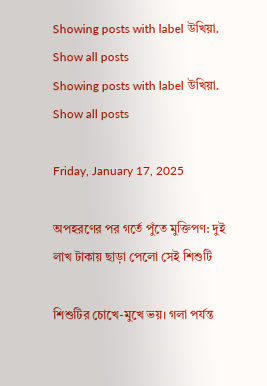Showing posts with label উখিয়া. Show all posts
Showing posts with label উখিয়া. Show all posts

Friday, January 17, 2025

অপহরণের পর গর্তে পুঁতে মুক্তিপণ: দুই লাখ টাকায় ছাড়া পেলো সেই শিশুটি

শিশুটির চোখে-মুখে ভয়। গলা পর্যন্ত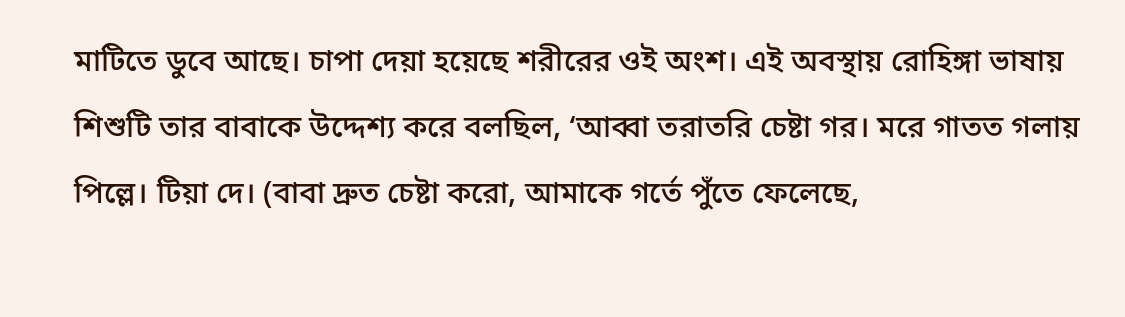মাটিতে ডুবে আছে। চাপা দেয়া হয়েছে শরীরের ওই অংশ। এই অবস্থায় রোহিঙ্গা ভাষায় শিশুটি তার বাবাকে উদ্দেশ্য করে বলছিল, ‘আব্বা তরাতরি চেষ্টা গর। মরে গাতত গলায় পিল্লে। টিয়া দে। (বাবা দ্রুত চেষ্টা করো, আমাকে গর্তে পুঁতে ফেলেছে,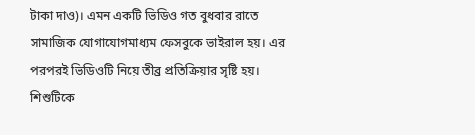টাকা দাও)। এমন একটি ভিডিও গত বুধবার রাতে সামাজিক যোগাযোগমাধ্যম ফেসবুকে ভাইরাল হয়। এর পরপরই ভিডিওটি নিয়ে তীব্র প্রতিক্রিয়ার সৃষ্টি হয়। শিশুটিকে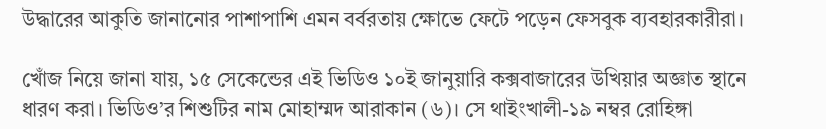উদ্ধারের আকুতি জানানোর পাশাপাশি এমন বর্বরতায় ক্ষোভে ফেটে পড়েন ফেসবুক ব্যবহারকারীরা।

খোঁজ নিয়ে জানা যায়, ১৫ সেকেন্ডের এই ভিডিও ১০ই জানুয়ারি কক্সবাজারের উখিয়ার অজ্ঞাত স্থানে ধারণ করা। ভিডিও’র শিশুটির নাম মোহাম্মদ আরাকান (৬)। সে থাইংখালী-১৯ নম্বর রোহিঙ্গা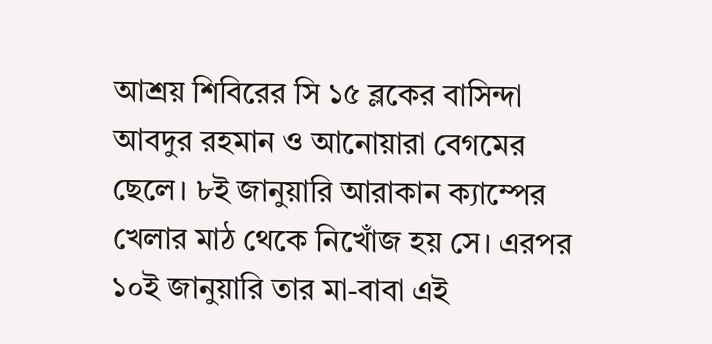আশ্রয় শিবিরের সি ১৫ ব্লকের বাসিন্দা আবদুর রহমান ও আনোয়ারা বেগমের ছেলে। ৮ই জানুয়ারি আরাকান ক্যাম্পের খেলার মাঠ থেকে নিখোঁজ হয় সে। এরপর ১০ই জানুয়ারি তার মা-বাবা এই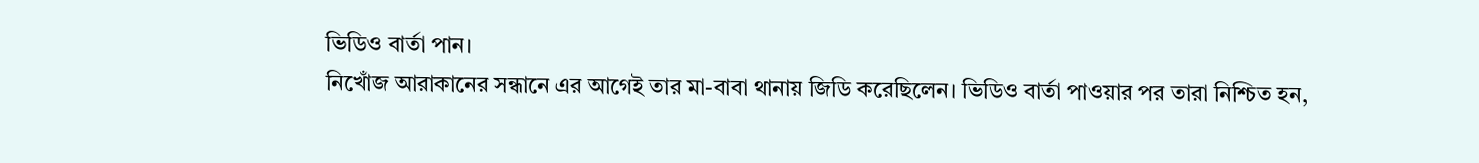ভিডিও বার্তা পান।
নিখোঁজ আরাকানের সন্ধানে এর আগেই তার মা-বাবা থানায় জিডি করেছিলেন। ভিডিও বার্তা পাওয়ার পর তারা নিশ্চিত হন,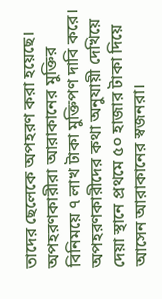তাদের ছেলেকে অপহরণ করা হয়েছে। অপহরণকারীরা আরাকানের মুক্তির বিনিময়ে ৭ লাখ টাকা মুক্তিপণ দাবি করে। অপহরণকারীদের কথা অনুযায়ী দেখিয়ে দেয়া স্থানে প্রথমে ৫০ হাজার টাকা দিয়ে আসেন আরাকানের স্বজনরা।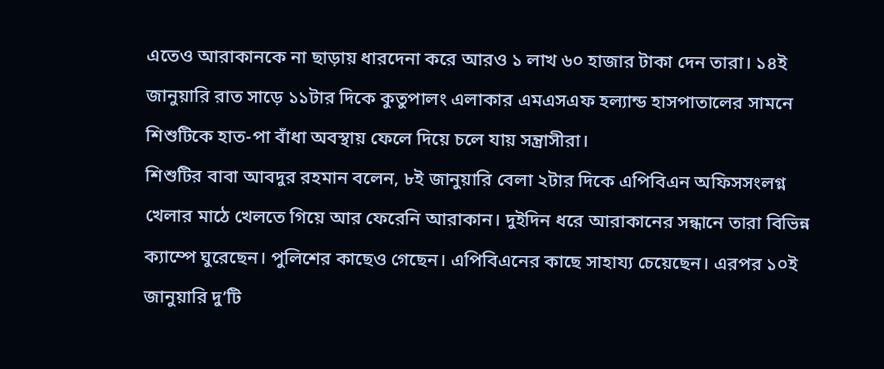এতেও আরাকানকে না ছাড়ায় ধারদেনা করে আরও ১ লাখ ৬০ হাজার টাকা দেন তারা। ১৪ই জানুয়ারি রাত সাড়ে ১১টার দিকে কুতুপালং এলাকার এমএসএফ হল্যান্ড হাসপাতালের সামনে শিশুটিকে হাত-পা বাঁধা অবস্থায় ফেলে দিয়ে চলে যায় সন্ত্রাসীরা।
শিশুটির বাবা আবদুর রহমান বলেন, ৮ই জানুয়ারি বেলা ২টার দিকে এপিবিএন অফিসসংলগ্ন খেলার মাঠে খেলতে গিয়ে আর ফেরেনি আরাকান। দুইদিন ধরে আরাকানের সন্ধানে তারা বিভিন্ন ক্যাম্পে ঘুরেছেন। পুলিশের কাছেও গেছেন। এপিবিএনের কাছে সাহায্য চেয়েছেন। এরপর ১০ই জানুয়ারি দু’টি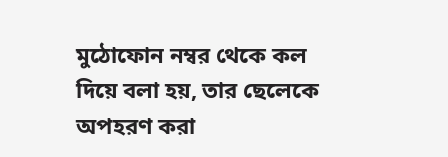মুঠোফোন নম্বর থেকে কল দিয়ে বলা হয়, তার ছেলেকে অপহরণ করা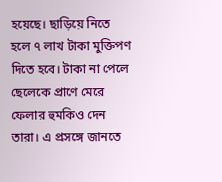হয়েছে। ছাড়িয়ে নিতে হলে ৭ লাখ টাকা মুক্তিপণ দিতে হবে। টাকা না পেলে ছেলেকে প্রাণে মেরে ফেলার হুমকিও দেন তারা। এ প্রসঙ্গে জানতে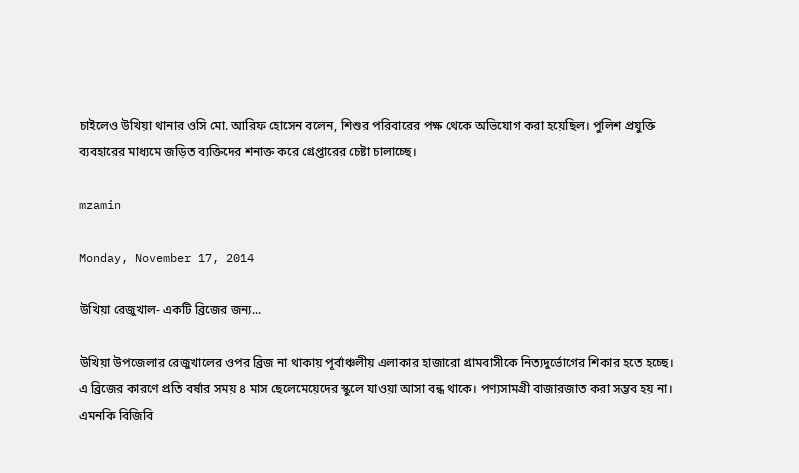চাইলেও উখিয়া থানার ওসি মো. আরিফ হোসেন বলেন, শিশুর পরিবারের পক্ষ থেকে অভিযোগ করা হয়েছিল। পুলিশ প্রযুক্তি ব্যবহারের মাধ্যমে জড়িত ব্যক্তিদের শনাক্ত করে গ্রেপ্তারের চেষ্টা চালাচ্ছে।

mzamin

Monday, November 17, 2014

উখিয়া রেজুখাল- একটি ব্রিজের জন্য...

উখিয়া উপজেলার রেজুখালের ওপর ব্রিজ না থাকায় পূর্বাঞ্চলীয় এলাকার হাজারো গ্রামবাসীকে নিত্যদুর্ভোগের শিকার হতে হচ্ছে। এ ব্রিজের কারণে প্রতি বর্ষার সময় ৪ মাস ছেলেমেয়েদের স্কুলে যাওয়া আসা বন্ধ থাকে। পণ্যসামগ্রী বাজারজাত করা সম্ভব হয় না। এমনকি বিজিবি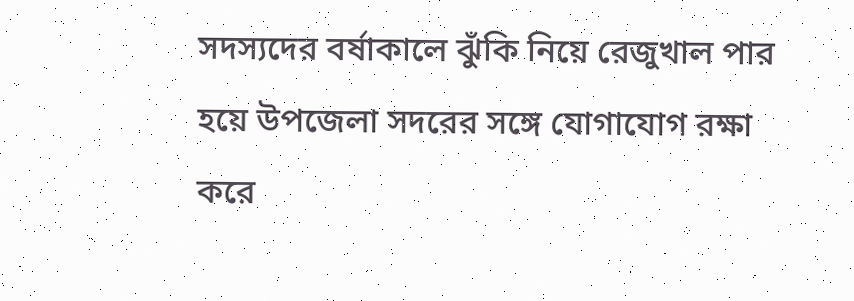সদস্যদের বর্ষাকালে ঝুঁকি নিয়ে রেজুখাল পার হয়ে উপজেলা সদরের সঙ্গে যোগাযোগ রক্ষা করে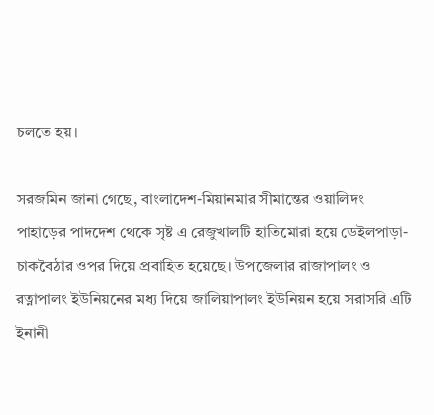চলতে হয়।

সরজমিন জানা গেছে, বাংলাদেশ-মিয়ানমার সীমান্তের ওয়ালিদং পাহাড়ের পাদদেশ থেকে সৃষ্ট এ রেজুখালটি হাতিমোরা হয়ে ডেইলপাড়া-চাকবৈঠার ওপর দিয়ে প্রবাহিত হয়েছে। উপজেলার রাজাপালং ও রত্নাপালং ইউনিয়নের মধ্য দিয়ে জালিয়াপালং ইউনিয়ন হয়ে সরাসরি এটি ইনানী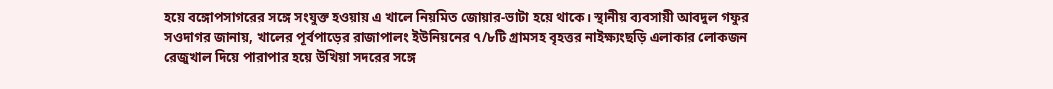হয়ে বঙ্গোপসাগরের সঙ্গে সংযুক্ত হওয়ায় এ খালে নিয়মিত জোয়ার-ভাটা হয়ে থাকে। স্থানীয় ব্যবসায়ী আবদুল গফুর সওদাগর জানায়, খালের পূর্বপাড়ের রাজাপালং ইউনিয়নের ৭/৮টি গ্রামসহ বৃহত্তর নাইক্ষ্যংছড়ি এলাকার লোকজন রেজুখাল দিয়ে পারাপার হয়ে উখিয়া সদরের সঙ্গে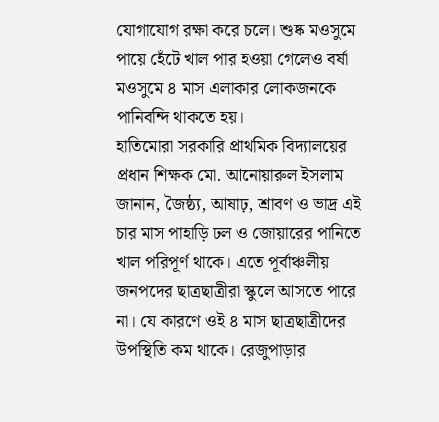যোগাযোগ রক্ষা করে চলে। শুষ্ক মওসুমে পায়ে হেঁটে খাল পার হওয়া গেলেও বর্ষা মওসুমে ৪ মাস এলাকার লোকজনকে পানিবন্দি থাকতে হয়।
হাতিমোরা সরকারি প্রাথমিক বিদ্যালয়ের প্রধান শিক্ষক মো. আনোয়ারুল ইসলাম জানান, জৈষ্ঠ্য, আষাঢ়, শ্রাবণ ও ভাদ্র এই চার মাস পাহাড়ি ঢল ও জোয়ারের পানিতে খাল পরিপূর্ণ থাকে। এতে পূর্বাঞ্চলীয় জনপদের ছাত্রছাত্রীরা স্কুলে আসতে পারে না। যে কারণে ওই ৪ মাস ছাত্রছাত্রীদের উপস্থিতি কম থাকে। রেজুপাড়ার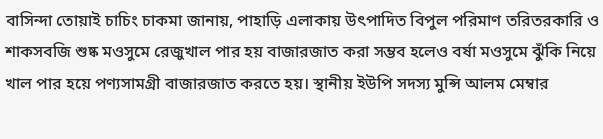বাসিন্দা তোয়াই চাচিং চাকমা জানায়, পাহাড়ি এলাকায় উৎপাদিত বিপুল পরিমাণ তরিতরকারি ও শাকসবজি শুষ্ক মওসুমে রেজুখাল পার হয় বাজারজাত করা সম্ভব হলেও বর্ষা মওসুমে ঝুঁকি নিয়ে খাল পার হয়ে পণ্যসামগ্রী বাজারজাত করতে হয়। স্থানীয় ইউপি সদস্য মুন্সি আলম মেম্বার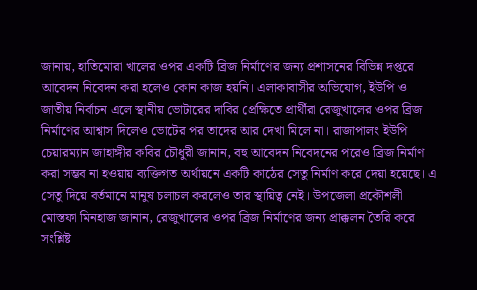জানায়, হাতিমোরা খালের ওপর একটি ব্রিজ নির্মাণের জন্য প্রশাসনের বিভিন্ন দপ্তরে আবেদন নিবেদন করা হলেও কোন কাজ হয়নি। এলাকাবাসীর অভিযোগ, ইউপি ও জাতীয় নির্বাচন এলে স্থানীয় ভোটারের দাবির প্রেক্ষিতে প্রার্থীরা রেজুখালের ওপর ব্রিজ নির্মাণের আশ্বাস দিলেও ভোটের পর তাদের আর দেখা মিলে না। রাজাপালং ইউপি চেয়ারম্যান জাহাঙ্গীর কবির চৌধুরী জানান, বহু আবেদন নিবেদনের পরেও ব্রিজ নির্মাণ করা সম্ভব না হওয়ায় ব্যক্তিগত অর্থায়নে একটি কাঠের সেতু নির্মাণ করে দেয়া হয়েছে। এ সেতু দিয়ে বর্তমানে মানুষ চলাচল করলেও তার স্থায়িত্ব নেই। উপজেলা প্রকৌশলী মোস্তফা মিনহাজ জানান, রেজুখালের ওপর ব্রিজ নির্মাণের জন্য প্রাক্কলন তৈরি করে সংশ্লিষ্ট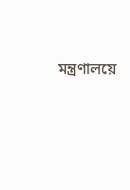মন্ত্রণালয়ে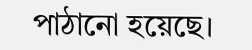পাঠানো হয়েছে।